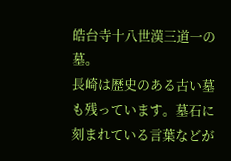皓台寺十八世漢三道一の墓。
長崎は歴史のある古い墓も残っています。墓石に刻まれている言葉などが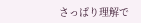さっぱり理解で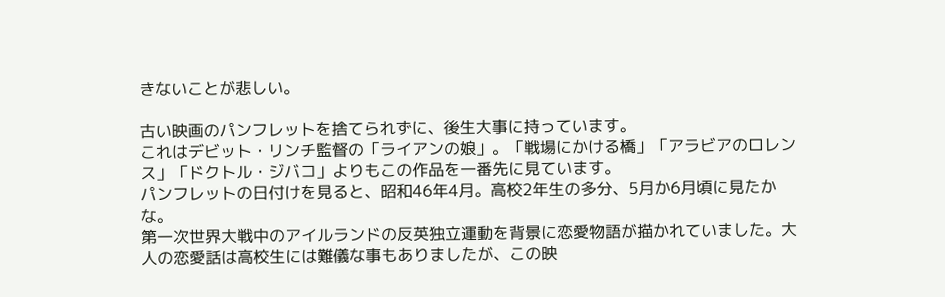きないことが悲しい。

古い映画のパンフレットを捨てられずに、後生大事に持っています。
これはデビット・リンチ監督の「ライアンの娘」。「戦場にかける橋」「アラビアのロレンス」「ドクトル・ジバコ」よりもこの作品を一番先に見ています。
パンフレットの日付けを見ると、昭和46年4月。高校2年生の多分、5月か6月頃に見たかな。
第一次世界大戦中のアイルランドの反英独立運動を背景に恋愛物語が描かれていました。大人の恋愛話は高校生には難儀な事もありましたが、この映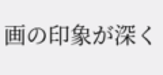画の印象が深く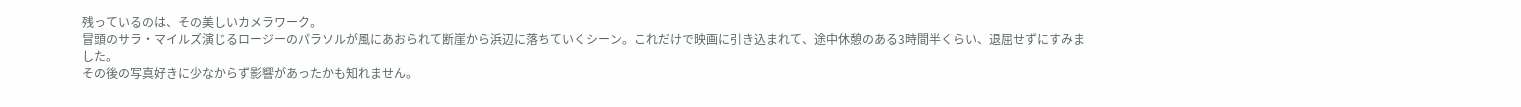残っているのは、その美しいカメラワーク。
冒頭のサラ・マイルズ演じるロージーのパラソルが風にあおられて断崖から浜辺に落ちていくシーン。これだけで映画に引き込まれて、途中休憩のある3時間半くらい、退屈せずにすみました。
その後の写真好きに少なからず影響があったかも知れません。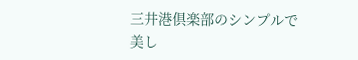三井港倶楽部のシンプルで美し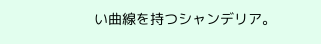い曲線を持つシャンデリア。